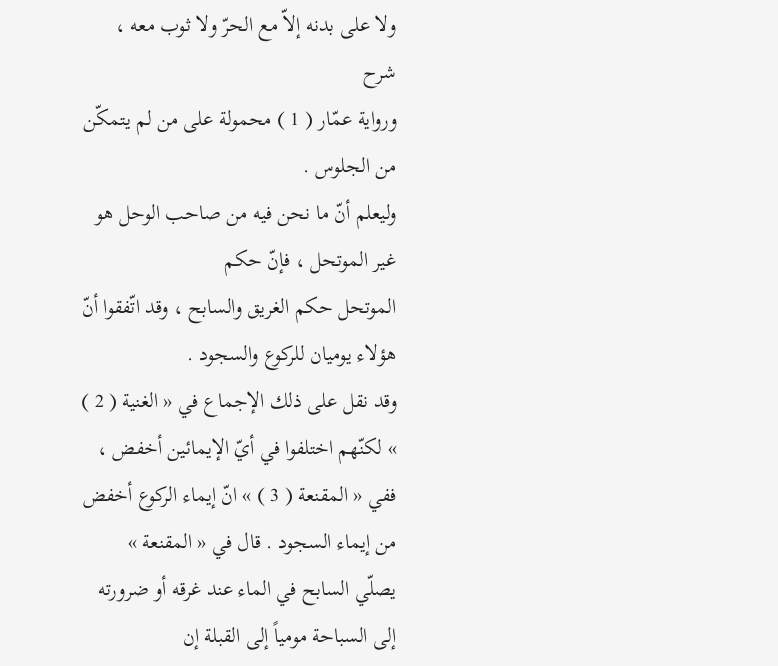ولا على بدنه إلاّ مع الحرّ ولا ثوب معه ،
شرح
ورواية عمّار ( 1 ) محمولة على من لم يتمكّن من الجلوس .
وليعلم أنّ ما نحن فيه من صاحب الوحل هو غير الموتحل ، فإنّ حكم
الموتحل حكم الغريق والسابح ، وقد اتّفقوا أنّ هؤلاء يوميان للركوع والسجود .
وقد نقل على ذلك الإجماع في « الغنية ( 2 ) » لكنّهم اختلفوا في أيّ الإيمائين أخفض ،
ففي « المقنعة ( 3 ) » انّ إيماء الركوع أخفض من إيماء السجود . قال في « المقنعة »
يصلّي السابح في الماء عند غرقه أو ضرورته إلى السباحة مومياً إلى القبلة إن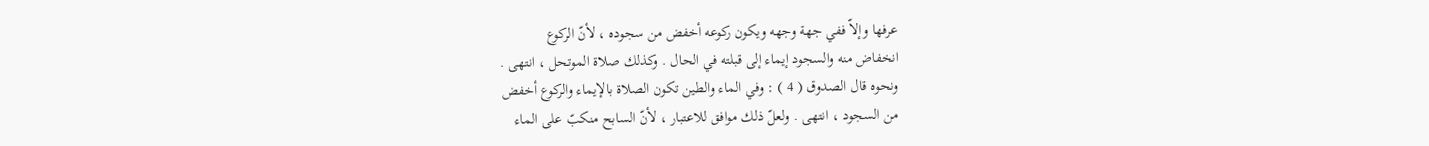عرفها وإلاّ ففي جهة وجهه ويكون ركوعه أخفض من سجوده ، لأنّ الركوع
انخفاض منه والسجود إيماء إلى قبلته في الحال . وكذلك صلاة الموتحل ، انتهى .
ونحوه قال الصدوق ( 4 ) : وفي الماء والطين تكون الصلاة بالإيماء والركوع أخفض
من السجود ، انتهى . ولعلّ ذلك موافق للاعتبار ، لأنّ السابح منكبّ على الماء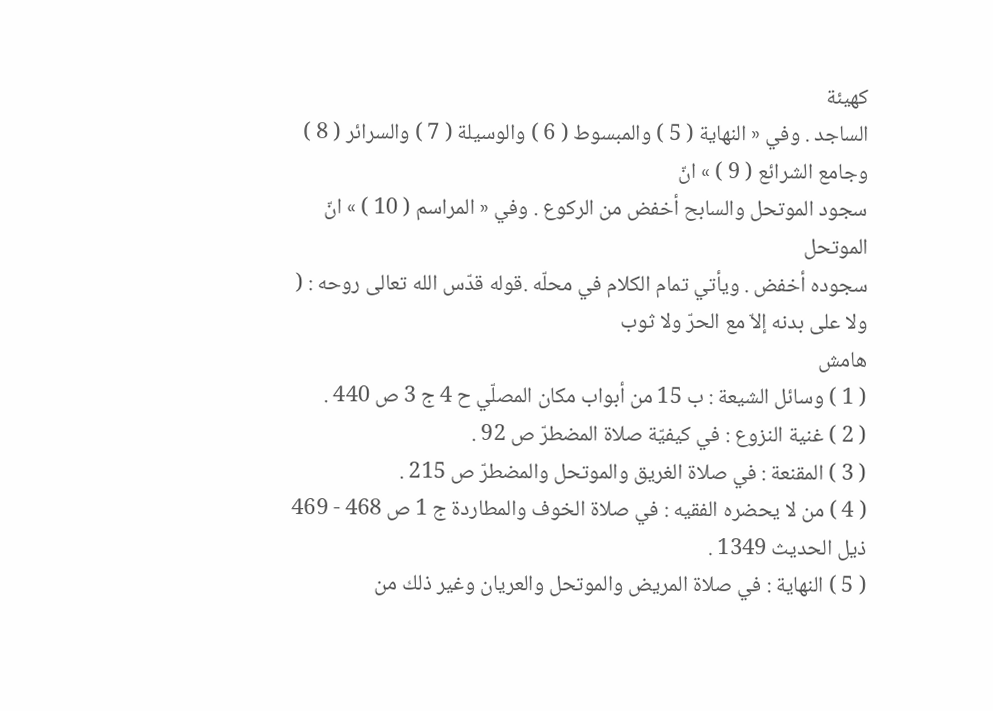كهيئة
الساجد . وفي « النهاية ( 5 ) والمبسوط ( 6 ) والوسيلة ( 7 ) والسرائر ( 8 ) وجامع الشرائع ( 9 ) » انّ
سجود الموتحل والسابح أخفض من الركوع . وفي « المراسم ( 10 ) » انّ الموتحل
سجوده أخفض . ويأتي تمام الكلام في محلّه .قوله قدّس الله تعالى روحه : ( ولا على بدنه إلاّ مع الحرّ ولا ثوب
هامش
( 1 ) وسائل الشيعة : ب 15 من أبواب مكان المصلّي ح 4 ج 3 ص 440 .
( 2 ) غنية النزوع : في كيفيّة صلاة المضطرّ ص 92 .
( 3 ) المقنعة : في صلاة الغريق والموتحل والمضطرّ ص 215 .
( 4 ) من لا يحضره الفقيه : في صلاة الخوف والمطاردة ج 1 ص 468 - 469 ذيل الحديث 1349 .
( 5 ) النهاية : في صلاة المريض والموتحل والعريان وغير ذلك من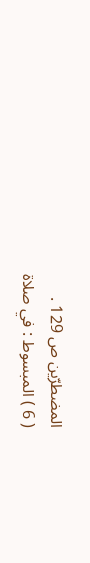المضطرّين ص 129 .
( 6 ) المبسوط : في صلاة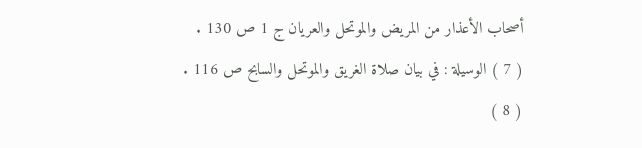أصحاب الأعذار من المريض والموتحل والعريان ج 1 ص 130 .
( 7 ) الوسيلة : في بيان صلاة الغريق والموتحل والسابح ص 116 .
( 8 )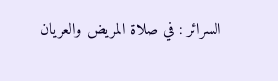السرائر : في صلاة المريض والعريان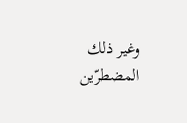وغير ذلك المضطرّين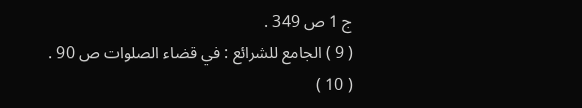ج 1 ص 349 .
( 9 ) الجامع للشرائع : في قضاء الصلوات ص 90 .
( 10 )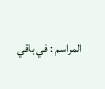المراسم : في باقي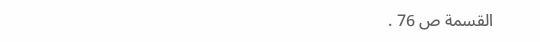القسمة ص 76 .